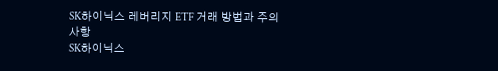SK하이닉스 레버리지 ETF 거래 방법과 주의사항
SK하이닉스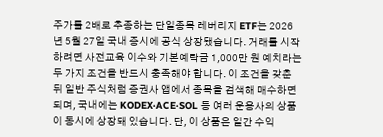주가를 2배로 추종하는 단일종목 레버리지 ETF는 2026년 5월 27일 국내 증시에 공식 상장됐습니다. 거래를 시작하려면 사전교육 이수와 기본예탁금 1,000만 원 예치라는 두 가지 조건을 반드시 충족해야 합니다. 이 조건을 갖춘 뒤 일반 주식처럼 증권사 앱에서 종목을 검색해 매수하면 되며, 국내에는 KODEX·ACE·SOL 등 여러 운용사의 상품이 동시에 상장돼 있습니다. 단, 이 상품은 일간 수익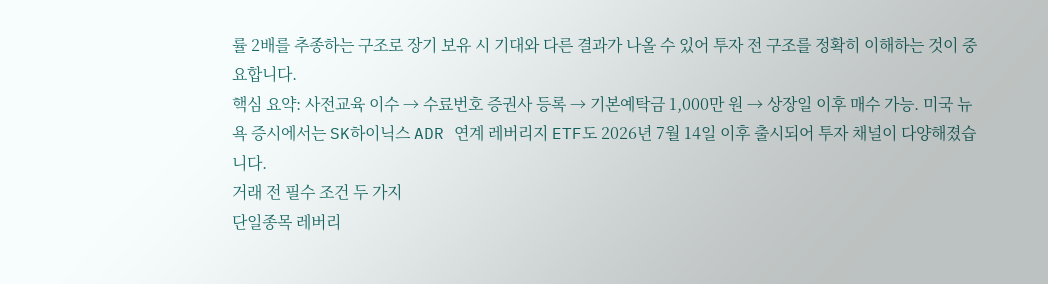률 2배를 추종하는 구조로 장기 보유 시 기대와 다른 결과가 나올 수 있어 투자 전 구조를 정확히 이해하는 것이 중요합니다.
핵심 요약: 사전교육 이수 → 수료번호 증권사 등록 → 기본예탁금 1,000만 원 → 상장일 이후 매수 가능. 미국 뉴욕 증시에서는 SK하이닉스 ADR 연계 레버리지 ETF도 2026년 7월 14일 이후 출시되어 투자 채널이 다양해졌습니다.
거래 전 필수 조건 두 가지
단일종목 레버리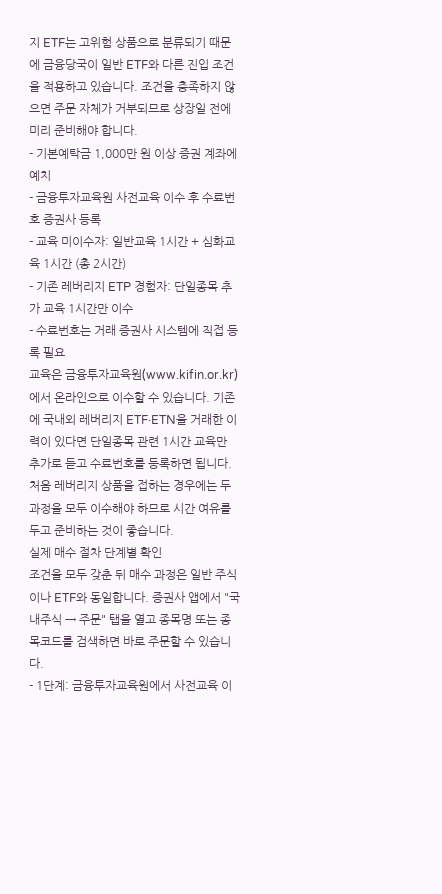지 ETF는 고위험 상품으로 분류되기 때문에 금융당국이 일반 ETF와 다른 진입 조건을 적용하고 있습니다. 조건을 충족하지 않으면 주문 자체가 거부되므로 상장일 전에 미리 준비해야 합니다.
- 기본예탁금 1,000만 원 이상 증권 계좌에 예치
- 금융투자교육원 사전교육 이수 후 수료번호 증권사 등록
- 교육 미이수자: 일반교육 1시간 + 심화교육 1시간 (총 2시간)
- 기존 레버리지 ETP 경험자: 단일종목 추가 교육 1시간만 이수
- 수료번호는 거래 증권사 시스템에 직접 등록 필요
교육은 금융투자교육원(www.kifin.or.kr)에서 온라인으로 이수할 수 있습니다. 기존에 국내외 레버리지 ETF·ETN을 거래한 이력이 있다면 단일종목 관련 1시간 교육만 추가로 듣고 수료번호를 등록하면 됩니다. 처음 레버리지 상품을 접하는 경우에는 두 과정을 모두 이수해야 하므로 시간 여유를 두고 준비하는 것이 좋습니다.
실제 매수 절차 단계별 확인
조건을 모두 갖춘 뒤 매수 과정은 일반 주식이나 ETF와 동일합니다. 증권사 앱에서 "국내주식 → 주문" 탭을 열고 종목명 또는 종목코드를 검색하면 바로 주문할 수 있습니다.
- 1단계: 금융투자교육원에서 사전교육 이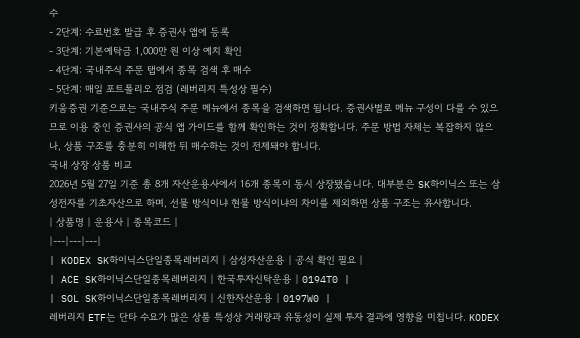수
- 2단계: 수료번호 발급 후 증권사 앱에 등록
- 3단계: 기본예탁금 1,000만 원 이상 예치 확인
- 4단계: 국내주식 주문 탭에서 종목 검색 후 매수
- 5단계: 매일 포트폴리오 점검 (레버리지 특성상 필수)
키움증권 기준으로는 국내주식 주문 메뉴에서 종목을 검색하면 됩니다. 증권사별로 메뉴 구성이 다를 수 있으므로 이용 중인 증권사의 공식 앱 가이드를 함께 확인하는 것이 정확합니다. 주문 방법 자체는 복잡하지 않으나, 상품 구조를 충분히 이해한 뒤 매수하는 것이 전제돼야 합니다.
국내 상장 상품 비교
2026년 5월 27일 기준 총 8개 자산운용사에서 16개 종목이 동시 상장됐습니다. 대부분은 SK하이닉스 또는 삼성전자를 기초자산으로 하며, 선물 방식이냐 현물 방식이냐의 차이를 제외하면 상품 구조는 유사합니다.
| 상품명 | 운용사 | 종목코드 |
|---|---|---|
| KODEX SK하이닉스단일종목레버리지 | 삼성자산운용 | 공식 확인 필요 |
| ACE SK하이닉스단일종목레버리지 | 한국투자신탁운용 | 0194T0 |
| SOL SK하이닉스단일종목레버리지 | 신한자산운용 | 0197W0 |
레버리지 ETF는 단타 수요가 많은 상품 특성상 거래량과 유동성이 실제 투자 결과에 영향을 미칩니다. KODEX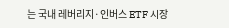는 국내 레버리지·인버스 ETF 시장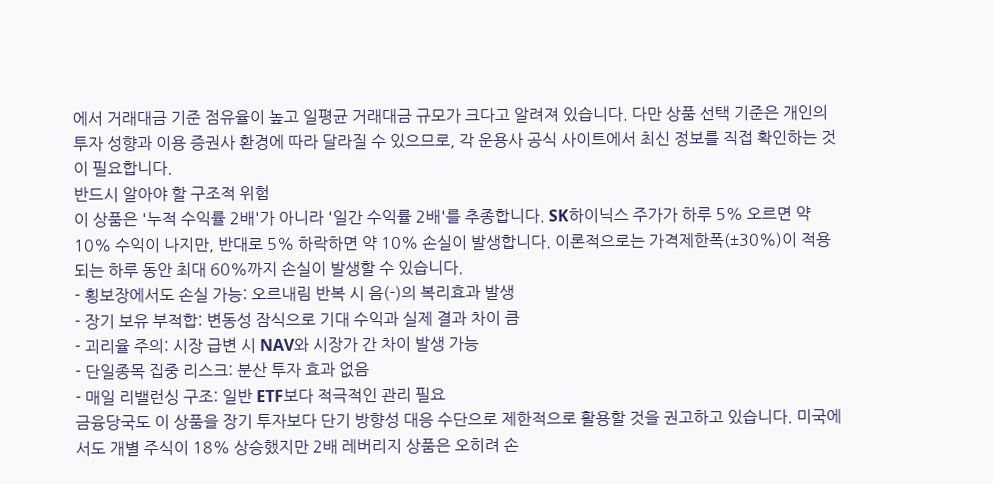에서 거래대금 기준 점유율이 높고 일평균 거래대금 규모가 크다고 알려져 있습니다. 다만 상품 선택 기준은 개인의 투자 성향과 이용 증권사 환경에 따라 달라질 수 있으므로, 각 운용사 공식 사이트에서 최신 정보를 직접 확인하는 것이 필요합니다.
반드시 알아야 할 구조적 위험
이 상품은 '누적 수익률 2배'가 아니라 '일간 수익률 2배'를 추종합니다. SK하이닉스 주가가 하루 5% 오르면 약 10% 수익이 나지만, 반대로 5% 하락하면 약 10% 손실이 발생합니다. 이론적으로는 가격제한폭(±30%)이 적용되는 하루 동안 최대 60%까지 손실이 발생할 수 있습니다.
- 횡보장에서도 손실 가능: 오르내림 반복 시 음(-)의 복리효과 발생
- 장기 보유 부적합: 변동성 잠식으로 기대 수익과 실제 결과 차이 큼
- 괴리율 주의: 시장 급변 시 NAV와 시장가 간 차이 발생 가능
- 단일종목 집중 리스크: 분산 투자 효과 없음
- 매일 리밸런싱 구조: 일반 ETF보다 적극적인 관리 필요
금융당국도 이 상품을 장기 투자보다 단기 방향성 대응 수단으로 제한적으로 활용할 것을 권고하고 있습니다. 미국에서도 개별 주식이 18% 상승했지만 2배 레버리지 상품은 오히려 손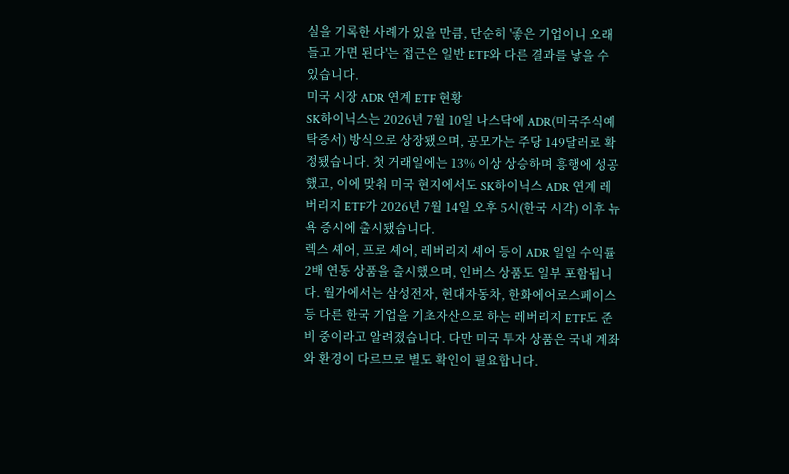실을 기록한 사례가 있을 만큼, 단순히 '좋은 기업이니 오래 들고 가면 된다'는 접근은 일반 ETF와 다른 결과를 낳을 수 있습니다.
미국 시장 ADR 연계 ETF 현황
SK하이닉스는 2026년 7월 10일 나스닥에 ADR(미국주식예탁증서) 방식으로 상장됐으며, 공모가는 주당 149달러로 확정됐습니다. 첫 거래일에는 13% 이상 상승하며 흥행에 성공했고, 이에 맞춰 미국 현지에서도 SK하이닉스 ADR 연계 레버리지 ETF가 2026년 7월 14일 오후 5시(한국 시각) 이후 뉴욕 증시에 출시됐습니다.
렉스 셰어, 프로 셰어, 레버리지 셰어 등이 ADR 일일 수익률 2배 연동 상품을 출시했으며, 인버스 상품도 일부 포함됩니다. 월가에서는 삼성전자, 현대자동차, 한화에어로스페이스 등 다른 한국 기업을 기초자산으로 하는 레버리지 ETF도 준비 중이라고 알려졌습니다. 다만 미국 투자 상품은 국내 계좌와 환경이 다르므로 별도 확인이 필요합니다.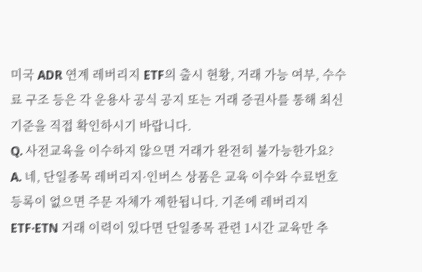미국 ADR 연계 레버리지 ETF의 출시 현황, 거래 가능 여부, 수수료 구조 등은 각 운용사 공식 공지 또는 거래 증권사를 통해 최신 기준을 직접 확인하시기 바랍니다.
Q. 사전교육을 이수하지 않으면 거래가 완전히 불가능한가요?
A. 네, 단일종목 레버리지·인버스 상품은 교육 이수와 수료번호 등록이 없으면 주문 자체가 제한됩니다. 기존에 레버리지 ETF·ETN 거래 이력이 있다면 단일종목 관련 1시간 교육만 추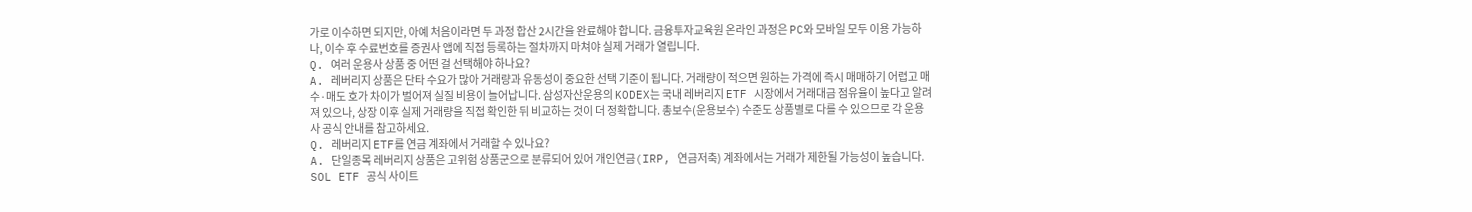가로 이수하면 되지만, 아예 처음이라면 두 과정 합산 2시간을 완료해야 합니다. 금융투자교육원 온라인 과정은 PC와 모바일 모두 이용 가능하나, 이수 후 수료번호를 증권사 앱에 직접 등록하는 절차까지 마쳐야 실제 거래가 열립니다.
Q. 여러 운용사 상품 중 어떤 걸 선택해야 하나요?
A. 레버리지 상품은 단타 수요가 많아 거래량과 유동성이 중요한 선택 기준이 됩니다. 거래량이 적으면 원하는 가격에 즉시 매매하기 어렵고 매수·매도 호가 차이가 벌어져 실질 비용이 늘어납니다. 삼성자산운용의 KODEX는 국내 레버리지 ETF 시장에서 거래대금 점유율이 높다고 알려져 있으나, 상장 이후 실제 거래량을 직접 확인한 뒤 비교하는 것이 더 정확합니다. 총보수(운용보수) 수준도 상품별로 다를 수 있으므로 각 운용사 공식 안내를 참고하세요.
Q. 레버리지 ETF를 연금 계좌에서 거래할 수 있나요?
A. 단일종목 레버리지 상품은 고위험 상품군으로 분류되어 있어 개인연금(IRP, 연금저축) 계좌에서는 거래가 제한될 가능성이 높습니다. SOL ETF 공식 사이트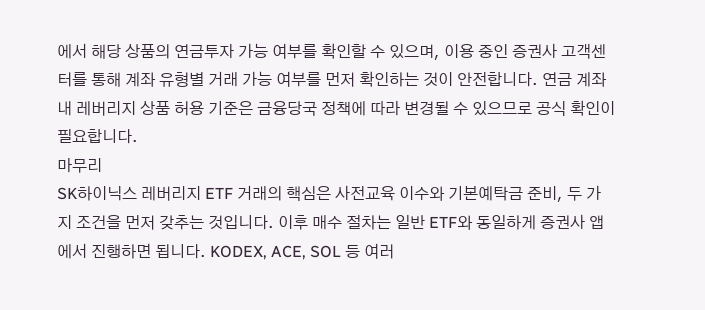에서 해당 상품의 연금투자 가능 여부를 확인할 수 있으며, 이용 중인 증권사 고객센터를 통해 계좌 유형별 거래 가능 여부를 먼저 확인하는 것이 안전합니다. 연금 계좌 내 레버리지 상품 허용 기준은 금융당국 정책에 따라 변경될 수 있으므로 공식 확인이 필요합니다.
마무리
SK하이닉스 레버리지 ETF 거래의 핵심은 사전교육 이수와 기본예탁금 준비, 두 가지 조건을 먼저 갖추는 것입니다. 이후 매수 절차는 일반 ETF와 동일하게 증권사 앱에서 진행하면 됩니다. KODEX, ACE, SOL 등 여러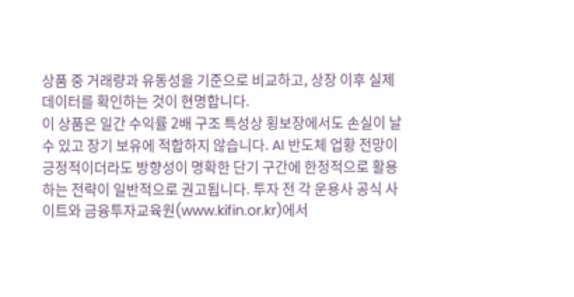상품 중 거래량과 유동성을 기준으로 비교하고, 상장 이후 실제 데이터를 확인하는 것이 현명합니다.
이 상품은 일간 수익률 2배 구조 특성상 횡보장에서도 손실이 날 수 있고 장기 보유에 적합하지 않습니다. AI 반도체 업황 전망이 긍정적이더라도 방향성이 명확한 단기 구간에 한정적으로 활용하는 전략이 일반적으로 권고됩니다. 투자 전 각 운용사 공식 사이트와 금융투자교육원(www.kifin.or.kr)에서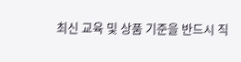최신 교육 및 상품 기준을 반드시 직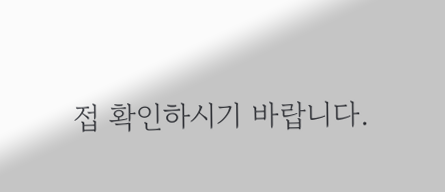접 확인하시기 바랍니다.